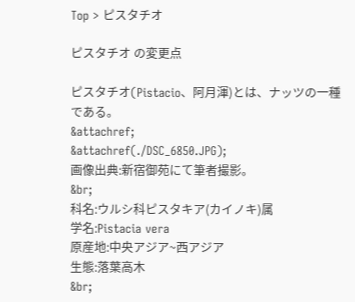Top > ピスタチオ

ピスタチオ の変更点

ピスタチオ(Pistacio、阿月渾)とは、ナッツの一種である。
&attachref;
&attachref(./DSC_6850.JPG);
画像出典:新宿御苑にて筆者撮影。
&br;
科名:ウルシ科ピスタキア(カイノキ)属
学名:Pistacia vera
原産地:中央アジア~西アジア
生態:落葉高木
&br;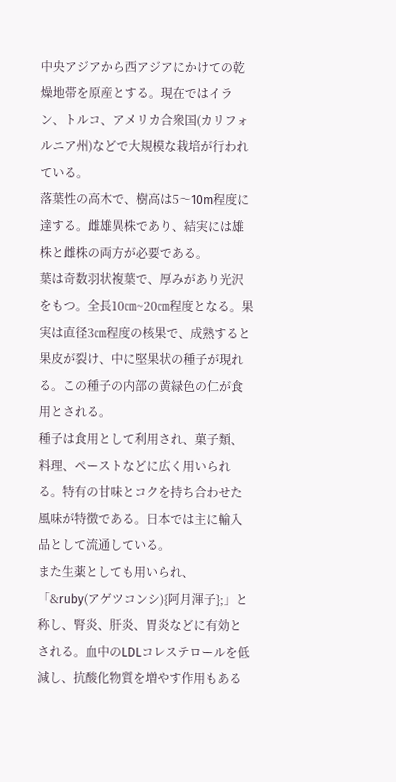中央アジアから西アジアにかけての乾燥地帯を原産とする。現在ではイラン、トルコ、アメリカ合衆国(カリフォルニア州)などで大規模な栽培が行われている。
落葉性の高木で、樹高は5〜10m程度に達する。雌雄異株であり、結実には雄株と雌株の両方が必要である。
葉は奇数羽状複葉で、厚みがあり光沢をもつ。全長10㎝~20㎝程度となる。果実は直径3㎝程度の核果で、成熟すると果皮が裂け、中に堅果状の種子が現れる。この種子の内部の黄緑色の仁が食用とされる。
種子は食用として利用され、菓子類、料理、ペーストなどに広く用いられる。特有の甘味とコクを持ち合わせた風味が特徴である。日本では主に輸入品として流通している。
また生薬としても用いられ、「&ruby(アゲツコンシ){阿月渾子};」と称し、腎炎、肝炎、胃炎などに有効とされる。血中のLDLコレステロールを低減し、抗酸化物質を増やす作用もある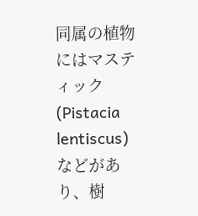同属の植物にはマスティック(Pistacia lentiscus)などがあり、樹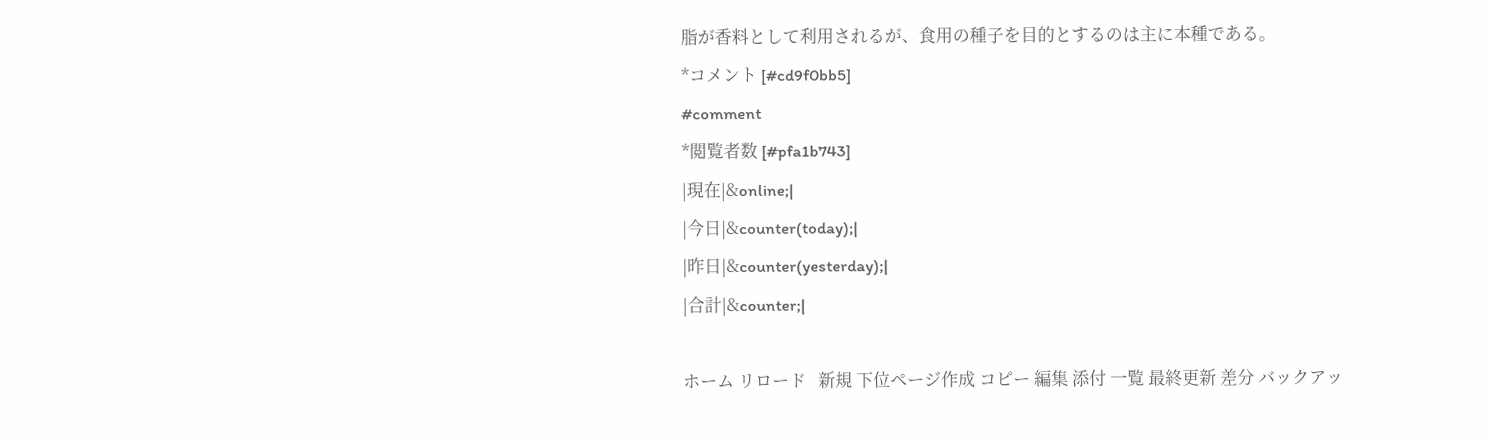脂が香料として利用されるが、食用の種子を目的とするのは主に本種である。
*コメント [#cd9f0bb5]
#comment
*閲覧者数 [#pfa1b743]
|現在|&online;|
|今日|&counter(today);|
|昨日|&counter(yesterday);|
|合計|&counter;|

ホーム リロード   新規 下位ページ作成 コピー 編集 添付 一覧 最終更新 差分 バックアッ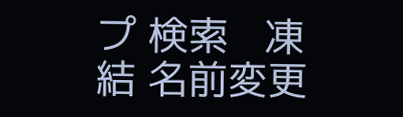プ 検索   凍結 名前変更